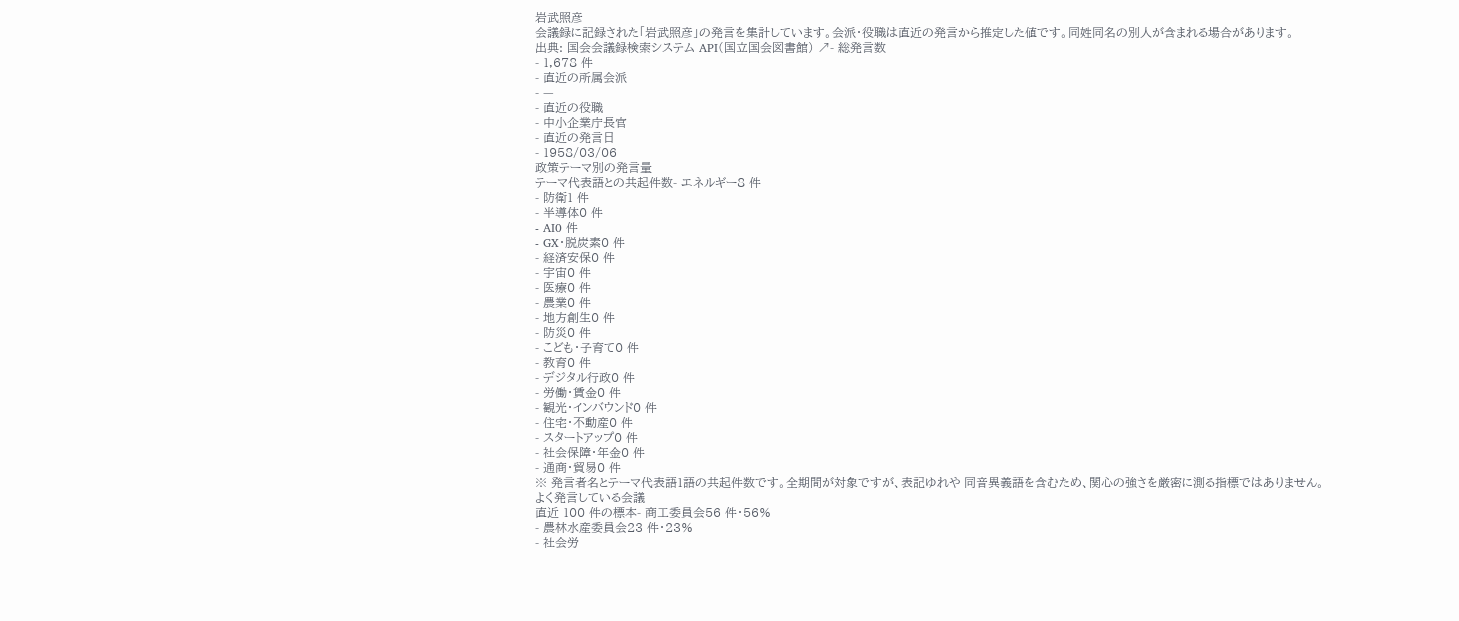岩武照彦
会議録に記録された「岩武照彦」の発言を集計しています。会派・役職は直近の発言から推定した値です。同姓同名の別人が含まれる場合があります。
出典: 国会会議録検索システム API(国立国会図書館) ↗- 総発言数
- 1,678 件
- 直近の所属会派
- —
- 直近の役職
- 中小企業庁長官
- 直近の発言日
- 1958/03/06
政策テーマ別の発言量
テーマ代表語との共起件数- エネルギー8 件
- 防衛1 件
- 半導体0 件
- AI0 件
- GX・脱炭素0 件
- 経済安保0 件
- 宇宙0 件
- 医療0 件
- 農業0 件
- 地方創生0 件
- 防災0 件
- こども・子育て0 件
- 教育0 件
- デジタル行政0 件
- 労働・賃金0 件
- 観光・インバウンド0 件
- 住宅・不動産0 件
- スタートアップ0 件
- 社会保障・年金0 件
- 通商・貿易0 件
※ 発言者名とテーマ代表語1語の共起件数です。全期間が対象ですが、表記ゆれや 同音異義語を含むため、関心の強さを厳密に測る指標ではありません。
よく発言している会議
直近 100 件の標本- 商工委員会56 件・56%
- 農林水産委員会23 件・23%
- 社会労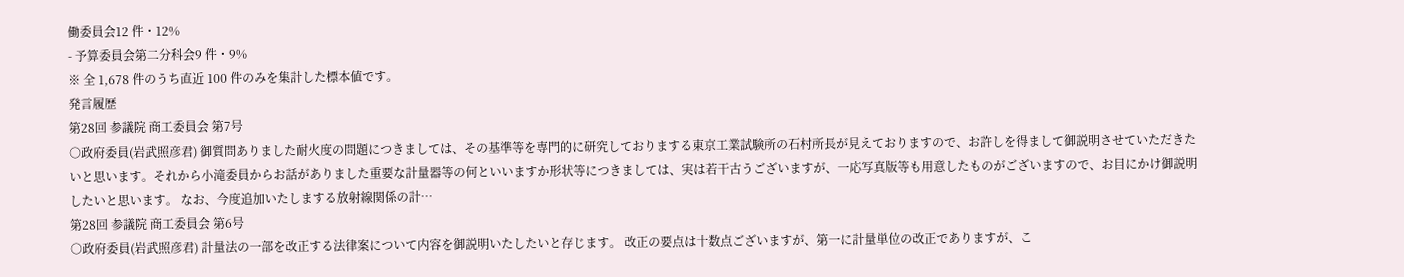働委員会12 件・12%
- 予算委員会第二分科会9 件・9%
※ 全 1,678 件のうち直近 100 件のみを集計した標本値です。
発言履歴
第28回 参議院 商工委員会 第7号
○政府委員(岩武照彦君) 御質問ありました耐火度の問題につきましては、その基準等を専門的に研究しておりまする東京工業試験所の石村所長が見えておりますので、お許しを得まして御説明させていただきたいと思います。それから小滝委員からお話がありました重要な計量器等の何といいますか形状等につきましては、実は若干古うございますが、一応写真版等も用意したものがございますので、お目にかけ御説明したいと思います。 なお、今度追加いたしまする放射線関係の計…
第28回 参議院 商工委員会 第6号
○政府委員(岩武照彦君) 計量法の一部を改正する法律案について内容を御説明いたしたいと存じます。 改正の要点は十数点ございますが、第一に計量単位の改正でありますが、こ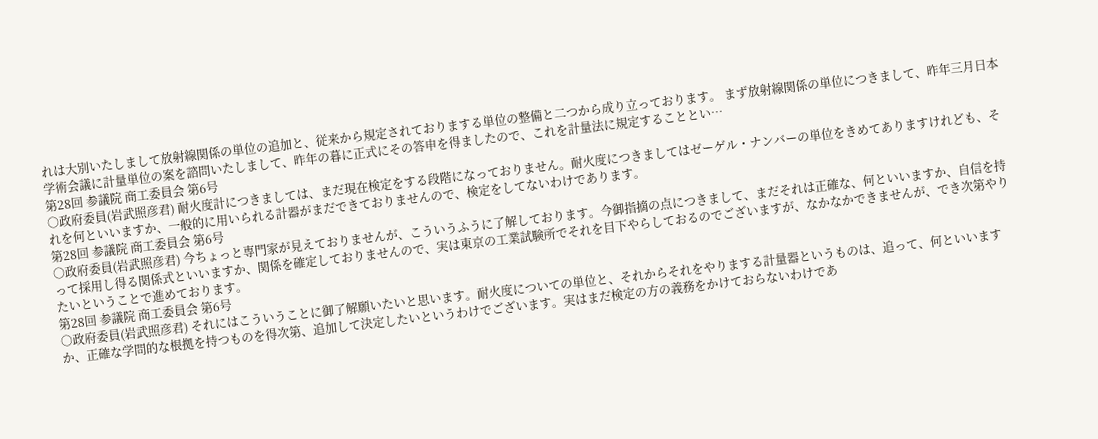れは大別いたしまして放射線関係の単位の追加と、従来から規定されておりまする単位の整備と二つから成り立っております。 まず放射線関係の単位につきまして、昨年三月日本学術会議に計量単位の案を諮問いたしまして、昨年の暮に正式にその答申を得ましたので、これを計量法に規定することとい…
第28回 参議院 商工委員会 第6号
○政府委員(岩武照彦君) 耐火度計につきましては、まだ現在検定をする段階になっておりません。耐火度につきましてはゼーゲル・ナンバーの単位をきめてありますけれども、それを何といいますか、一般的に用いられる計器がまだできておりませんので、検定をしてないわけであります。
第28回 参議院 商工委員会 第6号
○政府委員(岩武照彦君) 今ちょっと専門家が見えておりませんが、こういうふうに了解しております。今御指摘の点につきまして、まだそれは正確な、何といいますか、自信を持って採用し得る関係式といいますか、関係を確定しておりませんので、実は東京の工業試験所でそれを目下やらしておるのでございますが、なかなかできませんが、でき次第やりたいということで進めております。
第28回 参議院 商工委員会 第6号
○政府委員(岩武照彦君) それにはこういうことに御了解願いたいと思います。耐火度についての単位と、それからそれをやりまする計量器というものは、追って、何といいますか、正確な学問的な根拠を持つものを得次第、追加して決定したいというわけでございます。実はまだ検定の方の義務をかけておらないわけであ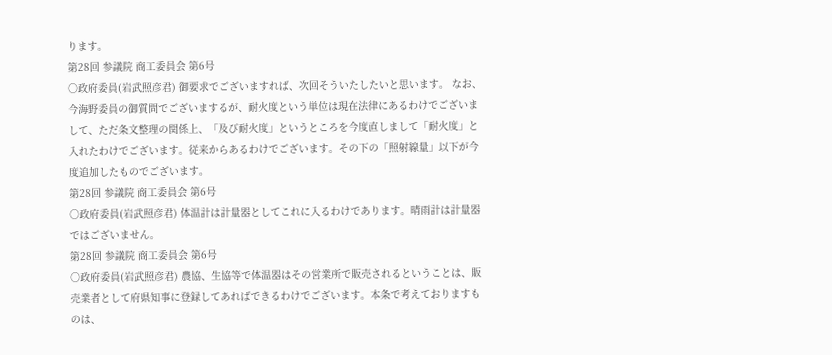ります。
第28回 参議院 商工委員会 第6号
○政府委員(岩武照彦君) 御要求でございますれば、次回そういたしたいと思います。 なお、今海野委員の御質問でございまするが、耐火度という単位は現在法律にあるわけでございまして、ただ条文整理の関係上、「及び耐火度」というところを今度直しまして「耐火度」と入れたわけでございます。従来からあるわけでございます。その下の「照射線量」以下が今度追加したものでございます。
第28回 参議院 商工委員会 第6号
○政府委員(岩武照彦君) 体温計は計量器としてこれに入るわけであります。晴雨計は計量器ではございません。
第28回 参議院 商工委員会 第6号
○政府委員(岩武照彦君) 農協、生協等で体温器はその営業所で販売されるということは、販売業者として府県知事に登録してあればできるわけでございます。本条で考えておりますものは、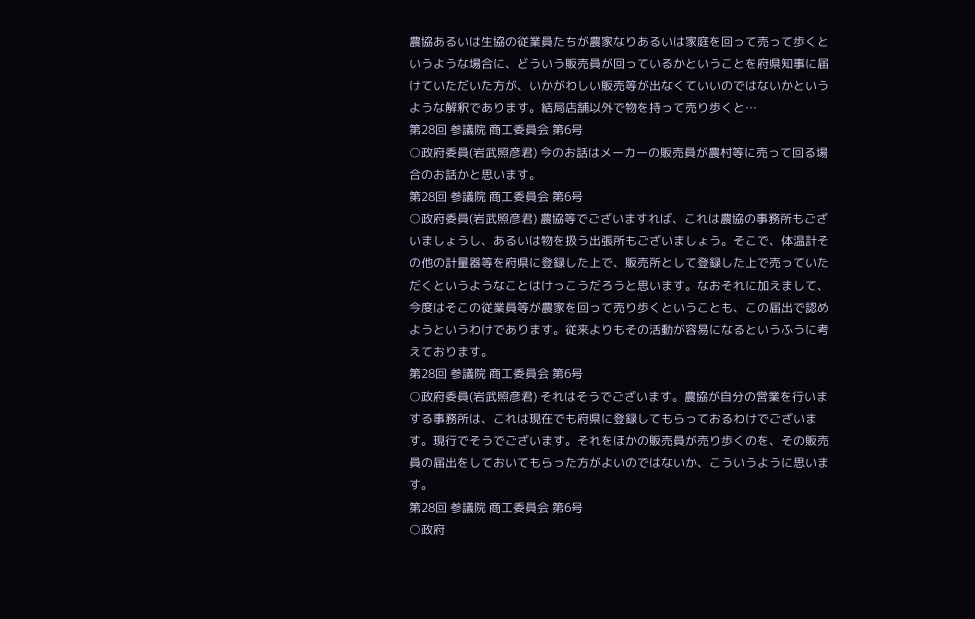農協あるいは生協の従業員たちが農家なりあるいは家庭を回って売って歩くというような場合に、どういう販売員が回っているかということを府県知事に届けていただいた方が、いかがわしい販売等が出なくていいのではないかというような解釈であります。結局店舗以外で物を持って売り歩くと…
第28回 参議院 商工委員会 第6号
○政府委員(岩武照彦君) 今のお話はメーカーの販売員が農村等に売って回る場合のお話かと思います。
第28回 参議院 商工委員会 第6号
○政府委員(岩武照彦君) 農協等でございますれば、これは農協の事務所もございましょうし、あるいは物を扱う出張所もございましょう。そこで、体温計その他の計量器等を府県に登録した上で、販売所として登録した上で売っていただくというようなことはけっこうだろうと思います。なおそれに加えまして、今度はそこの従業員等が農家を回って売り歩くということも、この届出で認めようというわけであります。従来よりもその活動が容易になるというふうに考えております。
第28回 参議院 商工委員会 第6号
○政府委員(岩武照彦君) それはそうでございます。農協が自分の営業を行いまする事務所は、これは現在でも府県に登録してもらっておるわけでございます。現行でそうでございます。それをほかの販売員が売り歩くのを、その販売員の届出をしておいてもらった方がよいのではないか、こういうように思います。
第28回 参議院 商工委員会 第6号
○政府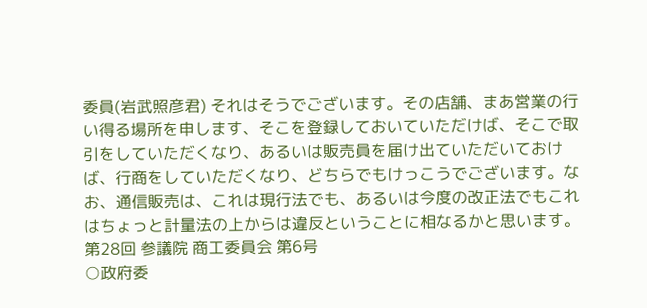委員(岩武照彦君) それはそうでございます。その店舗、まあ営業の行い得る場所を申します、そこを登録しておいていただけば、そこで取引をしていただくなり、あるいは販売員を届け出ていただいておけば、行商をしていただくなり、どちらでもけっこうでございます。なお、通信販売は、これは現行法でも、あるいは今度の改正法でもこれはちょっと計量法の上からは違反ということに相なるかと思います。
第28回 参議院 商工委員会 第6号
○政府委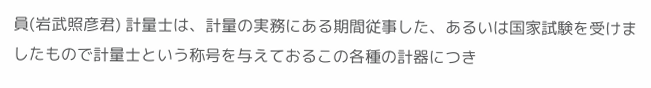員(岩武照彦君) 計量士は、計量の実務にある期間従事した、あるいは国家試験を受けましたもので計量士という称号を与えておるこの各種の計器につき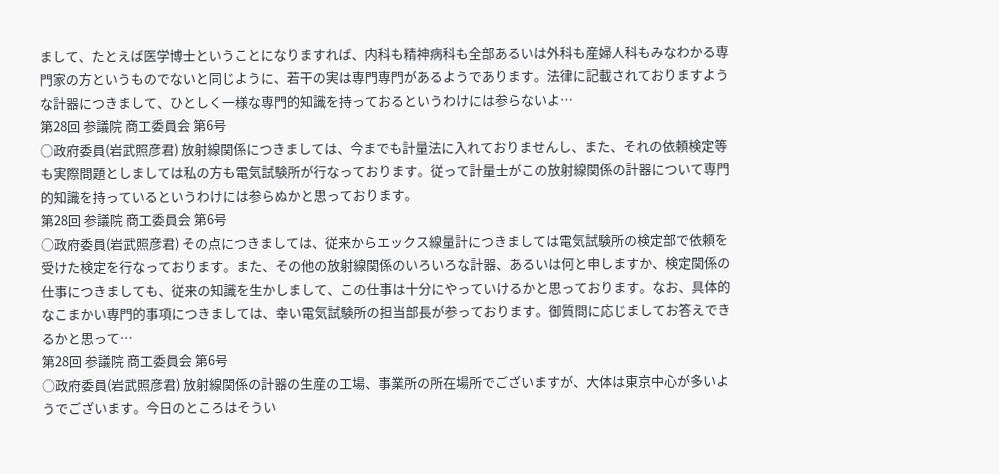まして、たとえば医学博士ということになりますれば、内科も精神病科も全部あるいは外科も産婦人科もみなわかる専門家の方というものでないと同じように、若干の実は専門専門があるようであります。法律に記載されておりますような計器につきまして、ひとしく一様な専門的知識を持っておるというわけには参らないよ…
第28回 参議院 商工委員会 第6号
○政府委員(岩武照彦君) 放射線関係につきましては、今までも計量法に入れておりませんし、また、それの依頼検定等も実際問題としましては私の方も電気試験所が行なっております。従って計量士がこの放射線関係の計器について専門的知識を持っているというわけには参らぬかと思っております。
第28回 参議院 商工委員会 第6号
○政府委員(岩武照彦君) その点につきましては、従来からエックス線量計につきましては電気試験所の検定部で依頼を受けた検定を行なっております。また、その他の放射線関係のいろいろな計器、あるいは何と申しますか、検定関係の仕事につきましても、従来の知識を生かしまして、この仕事は十分にやっていけるかと思っております。なお、具体的なこまかい専門的事項につきましては、幸い電気試験所の担当部長が参っております。御質問に応じましてお答えできるかと思って…
第28回 参議院 商工委員会 第6号
○政府委員(岩武照彦君) 放射線関係の計器の生産の工場、事業所の所在場所でございますが、大体は東京中心が多いようでございます。今日のところはそうい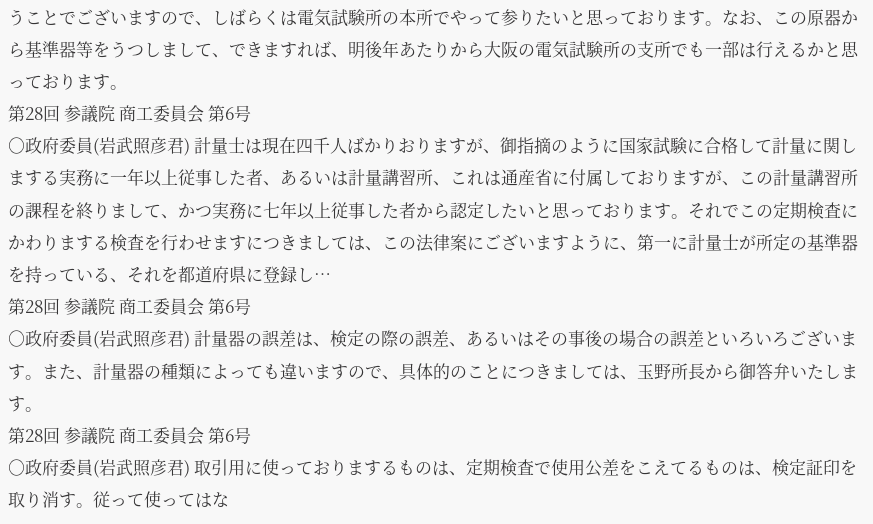うことでございますので、しばらくは電気試験所の本所でやって参りたいと思っております。なお、この原器から基準器等をうつしまして、できますれば、明後年あたりから大阪の電気試験所の支所でも一部は行えるかと思っております。
第28回 参議院 商工委員会 第6号
○政府委員(岩武照彦君) 計量士は現在四千人ばかりおりますが、御指摘のように国家試験に合格して計量に関しまする実務に一年以上従事した者、あるいは計量講習所、これは通産省に付属しておりますが、この計量講習所の課程を終りまして、かつ実務に七年以上従事した者から認定したいと思っております。それでこの定期検査にかわりまする検査を行わせますにつきましては、この法律案にございますように、第一に計量士が所定の基準器を持っている、それを都道府県に登録し…
第28回 参議院 商工委員会 第6号
○政府委員(岩武照彦君) 計量器の誤差は、検定の際の誤差、あるいはその事後の場合の誤差といろいろございます。また、計量器の種類によっても違いますので、具体的のことにつきましては、玉野所長から御答弁いたします。
第28回 参議院 商工委員会 第6号
○政府委員(岩武照彦君) 取引用に使っておりまするものは、定期検査で使用公差をこえてるものは、検定証印を取り消す。従って使ってはな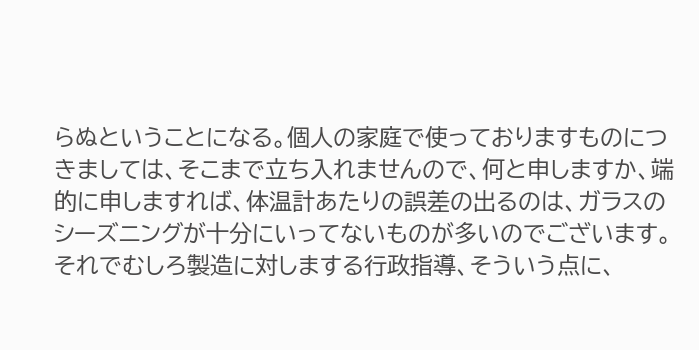らぬということになる。個人の家庭で使っておりますものにつきましては、そこまで立ち入れませんので、何と申しますか、端的に申しますれば、体温計あたりの誤差の出るのは、ガラスのシーズニングが十分にいってないものが多いのでございます。それでむしろ製造に対しまする行政指導、そういう点に、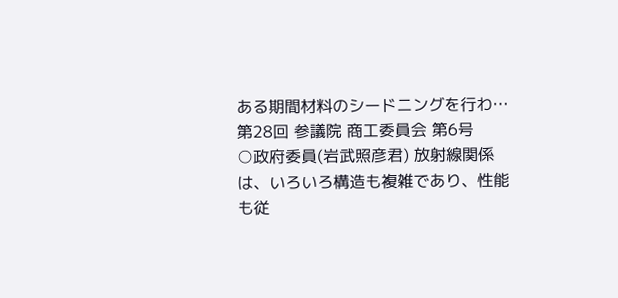ある期間材料のシードニングを行わ…
第28回 参議院 商工委員会 第6号
○政府委員(岩武照彦君) 放射線関係は、いろいろ構造も複雑であり、性能も従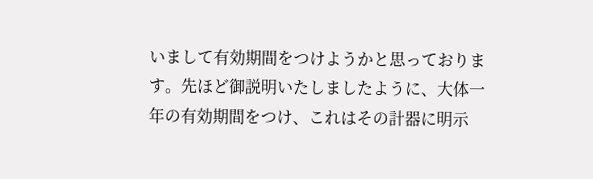いまして有効期間をつけようかと思っております。先ほど御説明いたしましたように、大体一年の有効期間をつけ、これはその計器に明示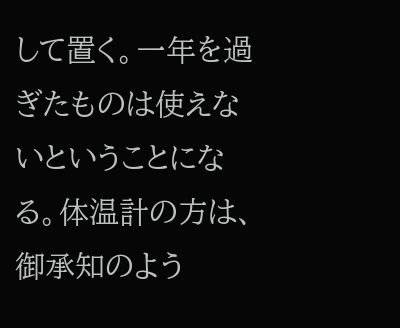して置く。一年を過ぎたものは使えないということになる。体温計の方は、御承知のよう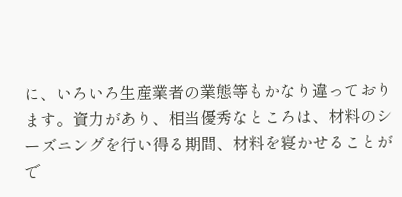に、いろいろ生産業者の業態等もかなり違っております。資力があり、相当優秀なところは、材料のシーズニングを行い得る期間、材料を寝かせることがで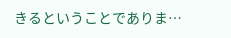きるということでありま…